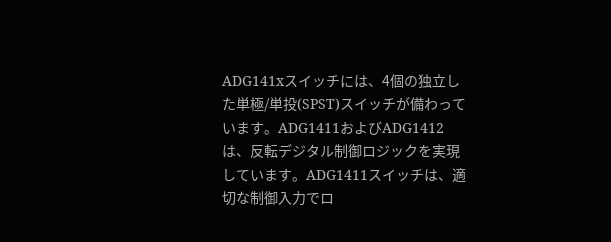ADG141xスイッチには、4個の独立した単極/単投(SPST)スイッチが備わっています。ADG1411およびADG1412は、反転デジタル制御ロジックを実現しています。ADG1411スイッチは、適切な制御入力でロ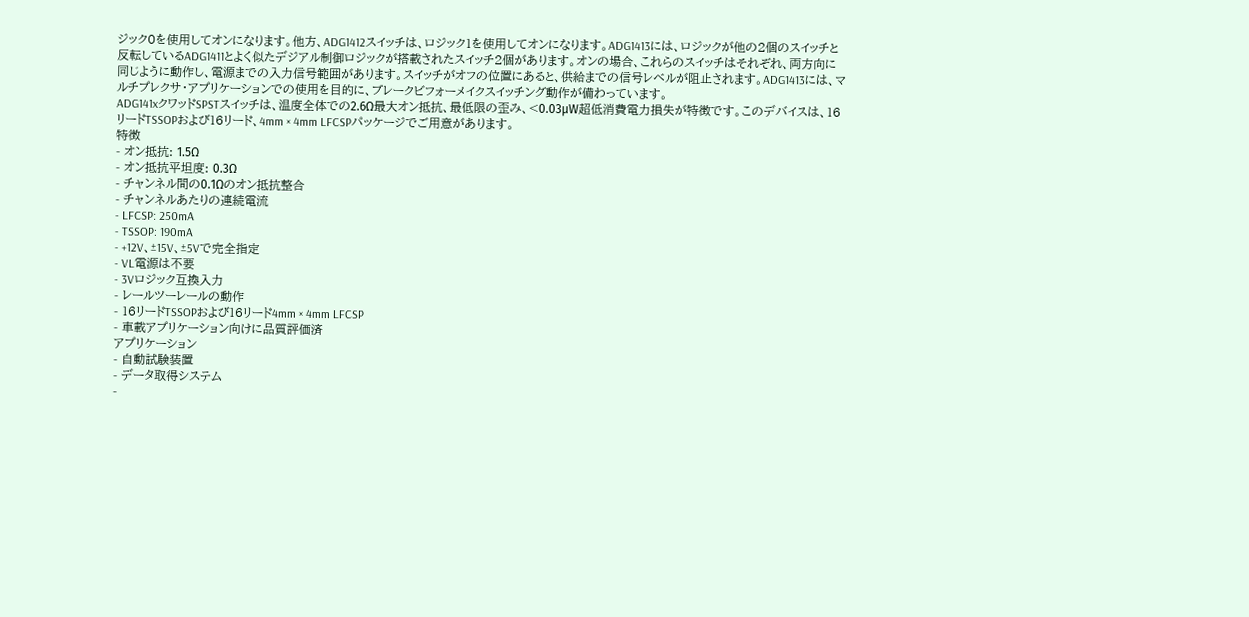ジック0を使用してオンになります。他方、ADG1412スイッチは、ロジック1を使用してオンになります。ADG1413には、ロジックが他の2個のスイッチと反転しているADG1411とよく似たデジアル制御ロジックが搭載されたスイッチ2個があります。オンの場合、これらのスイッチはそれぞれ、両方向に同じように動作し、電源までの入力信号範囲があります。スイッチがオフの位置にあると、供給までの信号レベルが阻止されます。ADG1413には、マルチプレクサ・アプリケーションでの使用を目的に、ブレークビフォーメイクスイッチング動作が備わっています。
ADG141xクワッドSPSTスイッチは、温度全体での2.6Ω最大オン抵抗、最低限の歪み、<0.03μW超低消費電力損失が特徴です。このデバイスは、16リードTSSOPおよび16リード、4mm × 4mm LFCSPパッケージでご用意があります。
特徴
- オン抵抗: 1.5Ω
- オン抵抗平坦度: 0.3Ω
- チャンネル間の0.1Ωのオン抵抗整合
- チャンネルあたりの連続電流
- LFCSP: 250mA
- TSSOP: 190mA
- +12V、±15V、±5Vで完全指定
- VL電源は不要
- 3Vロジック互換入力
- レールツーレールの動作
- 16リードTSSOPおよび16リード4mm × 4mm LFCSP
- 車載アプリケーション向けに品質評価済
アプリケーション
- 自動試験装置
- データ取得システム
-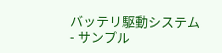バッテリ駆動システム
- サンプル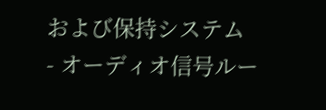および保持システム
- オーディオ信号ルー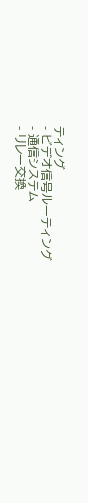ティング
- ビデオ信号ルーティング
- 通信システム
- リレー交換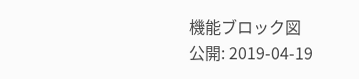機能ブロック図
公開: 2019-04-19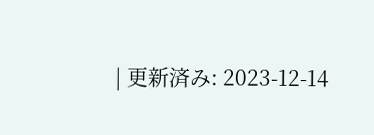| 更新済み: 2023-12-14